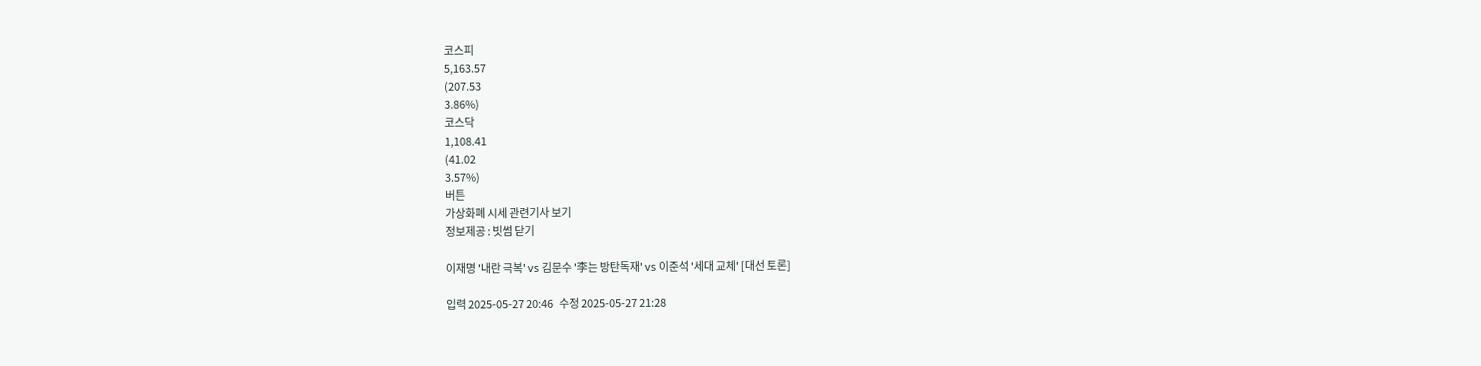코스피
5,163.57
(207.53
3.86%)
코스닥
1,108.41
(41.02
3.57%)
버튼
가상화폐 시세 관련기사 보기
정보제공 : 빗썸 닫기

이재명 '내란 극복' vs 김문수 '李는 방탄독재' vs 이준석 '세대 교체' [대선 토론]

입력 2025-05-27 20:46   수정 2025-05-27 21:28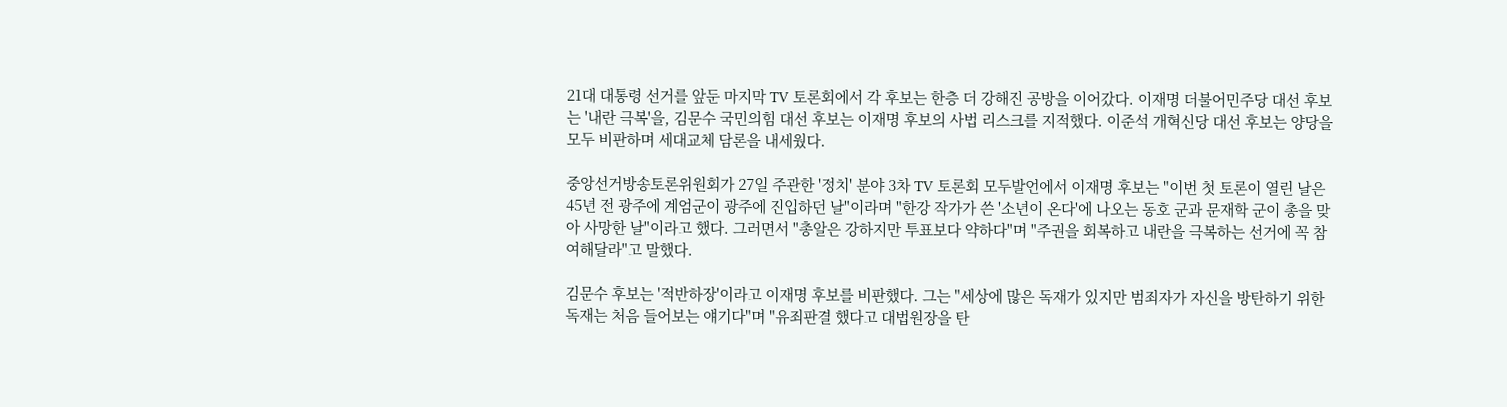21대 대통령 선거를 앞둔 마지막 TV 토론회에서 각 후보는 한층 더 강해진 공방을 이어갔다. 이재명 더불어민주당 대선 후보는 '내란 극복'을, 김문수 국민의힘 대선 후보는 이재명 후보의 사법 리스크를 지적했다. 이준석 개혁신당 대선 후보는 양당을 모두 비판하며 세대교체 담론을 내세웠다.

중앙선거방송토론위원회가 27일 주관한 '정치' 분야 3차 TV 토론회 모두발언에서 이재명 후보는 "이번 첫 토론이 열린 날은 45년 전 광주에 계엄군이 광주에 진입하던 날"이라며 "한강 작가가 쓴 '소년이 온다'에 나오는 동호 군과 문재학 군이 총을 맞아 사망한 날"이라고 했다. 그러면서 "총알은 강하지만 투표보다 약하다"며 "주권을 회복하고 내란을 극복하는 선거에 꼭 참여해달라"고 말했다.

김문수 후보는 '적반하장'이라고 이재명 후보를 비판했다. 그는 "세상에 많은 독재가 있지만 범죄자가 자신을 방탄하기 위한 독재는 처음 들어보는 얘기다"며 "유죄판결 했다고 대법원장을 탄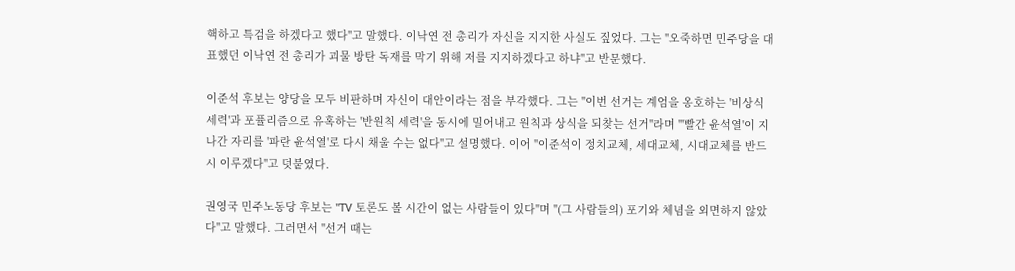핵하고 특검을 하겠다고 했다"고 말했다. 이낙연 전 총리가 자신을 지지한 사실도 짚었다. 그는 "오죽하면 민주당을 대표했던 이낙연 전 총리가 괴물 방탄 독재를 막기 위해 저를 지지하겠다고 하냐"고 반문했다.

이준석 후보는 양당을 모두 비판하며 자신이 대안이라는 점을 부각했다. 그는 "이번 선거는 계엄을 옹호하는 '비상식 세력'과 포퓰리즘으로 유혹하는 '반원칙 세력'을 동시에 밀어내고 원칙과 상식을 되찾는 선거"라며 "'빨간 윤석열'이 지나간 자리를 '파란 윤석열'로 다시 채울 수는 없다"고 설명했다. 이어 "이준석이 정치교체, 세대교체, 시대교체를 반드시 이루겠다"고 덧붙였다.

권영국 민주노동당 후보는 "TV 토론도 볼 시간이 없는 사람들이 있다"며 "(그 사람들의) 포기와 체념을 외면하지 않았다"고 말했다. 그러면서 "선거 때는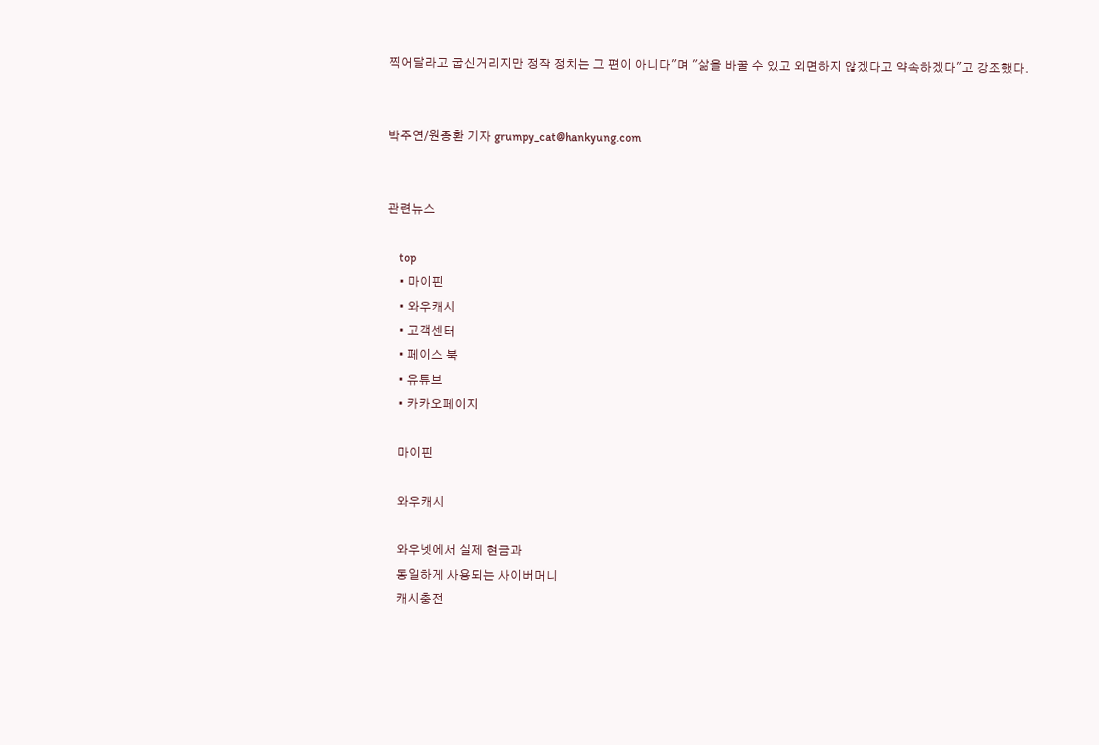찍어달라고 굽신거리지만 정작 정치는 그 편이 아니다"며 "삶을 바꿀 수 있고 외면하지 않겠다고 약속하겠다"고 강조했다.


박주연/원종환 기자 grumpy_cat@hankyung.com


관련뉴스

    top
    • 마이핀
    • 와우캐시
    • 고객센터
    • 페이스 북
    • 유튜브
    • 카카오페이지

    마이핀

    와우캐시

    와우넷에서 실제 현금과
    동일하게 사용되는 사이버머니
    캐시충전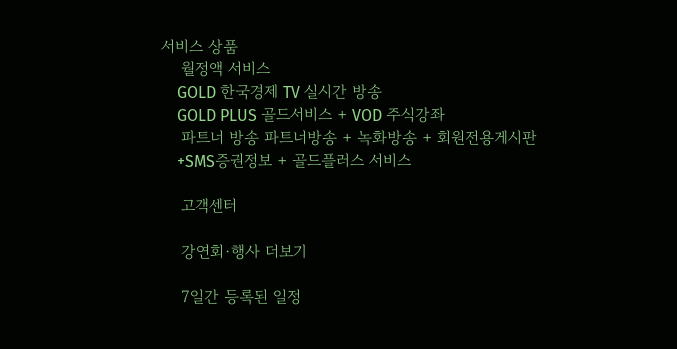서비스 상품
    월정액 서비스
    GOLD 한국경제 TV 실시간 방송
    GOLD PLUS 골드서비스 + VOD 주식강좌
    파트너 방송 파트너방송 + 녹화방송 + 회원전용게시판
    +SMS증권정보 + 골드플러스 서비스

    고객센터

    강연회·행사 더보기

    7일간 등록된 일정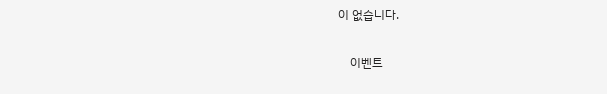이 없습니다.

    이벤트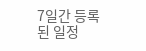7일간 등록된 일정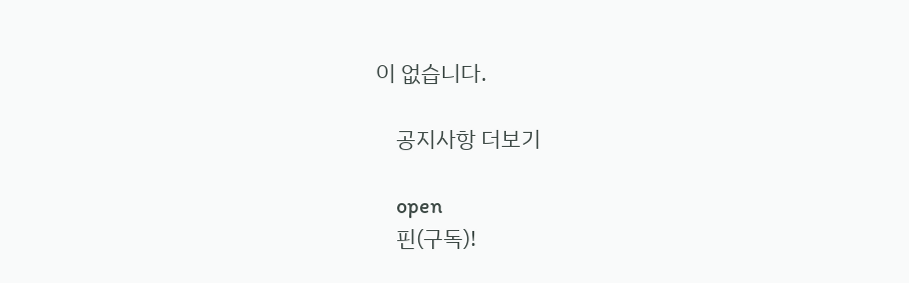이 없습니다.

    공지사항 더보기

    open
    핀(구독)!